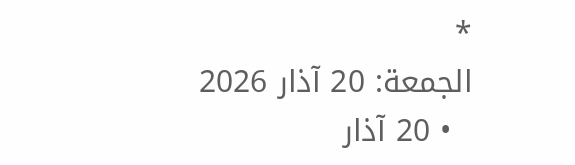*
الجمعة: 20 آذار 2026
  • 20 آذار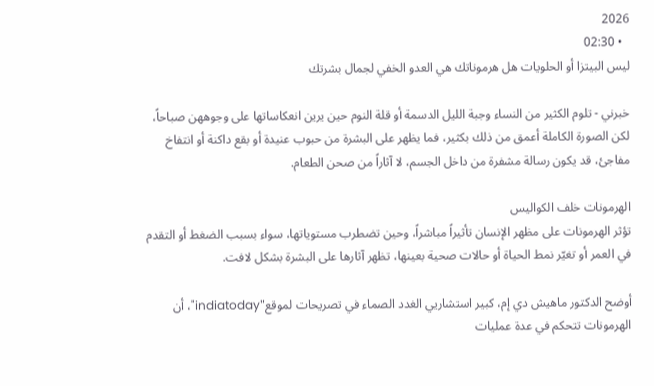2026
  • 02:30
ليس البيتزا أو الحلويات هل هرموناتك هي العدو الخفي لجمال بشرتك

خبرني - تلوم الكثير من النساء وجبة الليل الدسمة أو قلة النوم حين يرين انعكاساتها على وجوههن صباحاً، لكن الصورة الكاملة أعمق من ذلك بكثير، فما يظهر على البشرة من حبوب عنيدة أو بقع داكنة أو انتفاخ مفاجئ، قد يكون رسالة مشفرة من داخل الجسم، لا آثاراً من صحن الطعام.

الهرمونات خلف الكواليس
تؤثر الهرمونات على مظهر الإنسان تأثيراً مباشراً، وحين تضطرب مستوياتها، سواء بسبب الضغط أو التقدم في العمر أو تغيّر نمط الحياة أو حالات صحية بعينها، تظهر آثارها على البشرة بشكل لافت.

أوضح الدكتور ماهيش دي إم، كبير استشاريي الغدد الصماء في تصريحات لموقع"indiatoday"، أن الهرمونات تتحكم في عدة عمليات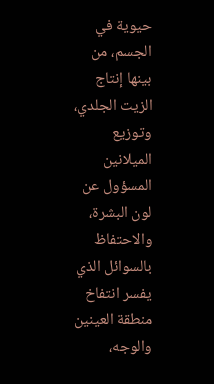حيوية في الجسم، من بينها إنتاج الزيت الجلدي، وتوزيع الميلانين المسؤول عن لون البشرة، والاحتفاظ بالسوائل الذي يفسر انتفاخ منطقة العينين والوجه،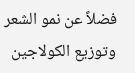فضلاً عن نمو الشعر وتوزيع الكولاجين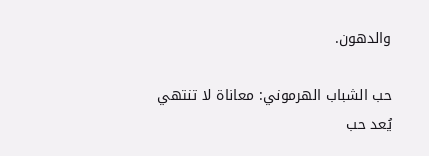والدهون.

حب الشباب الهرموني: معاناة لا تنتهي
يُعد حب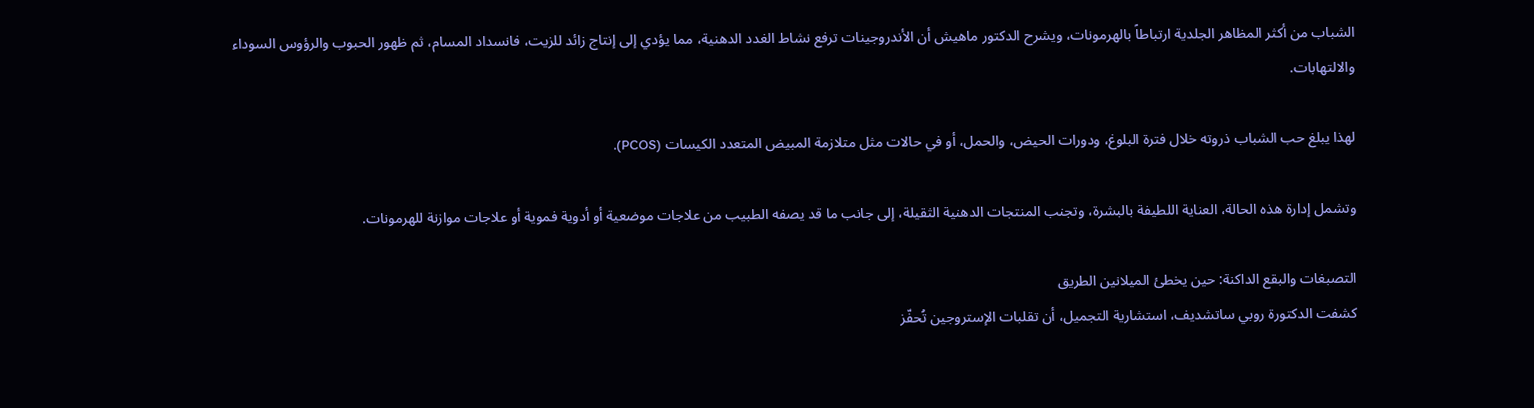الشباب من أكثر المظاهر الجلدية ارتباطاً بالهرمونات، ويشرح الدكتور ماهيش أن الأندروجينات ترفع نشاط الغدد الدهنية، مما يؤدي إلى إنتاج زائد للزيت، فانسداد المسام، ثم ظهور الحبوب والرؤوس السوداء والالتهابات.

لهذا يبلغ حب الشباب ذروته خلال فترة البلوغ، ودورات الحيض، والحمل، أو في حالات مثل متلازمة المبيض المتعدد الكيسات (PCOS).

وتشمل إدارة هذه الحالة، العناية اللطيفة بالبشرة، وتجنب المنتجات الدهنية الثقيلة، إلى جانب ما قد يصفه الطبيب من علاجات موضعية أو أدوية فموية أو علاجات موازنة للهرمونات.

التصبغات والبقع الداكنة: حين يخطئ الميلانين الطريق
كشفت الدكتورة روبي ساتشديف، استشارية التجميل، أن تقلبات الإستروجين تُحفّز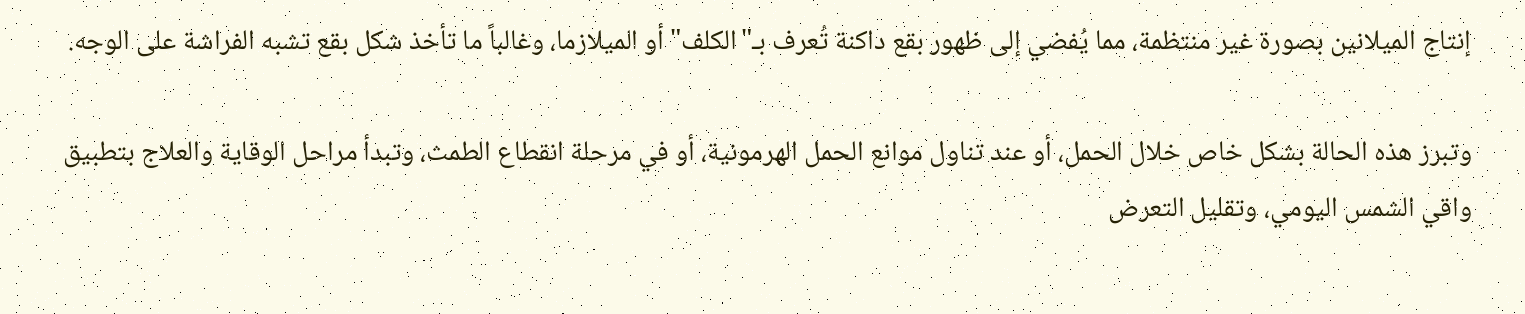إنتاج الميلانين بصورة غير منتظمة، مما يُفضي إلى ظهور بقع داكنة تُعرف بـ"الكلف" أو الميلازما، وغالباً ما تأخذ شكل بقع تشبه الفراشة على الوجه.

وتبرز هذه الحالة بشكل خاص خلال الحمل، أو عند تناول موانع الحمل الهرمونية، أو في مرحلة انقطاع الطمث، وتبدأ مراحل الوقاية والعلاج بتطبيق واقي الشمس اليومي، وتقليل التعرض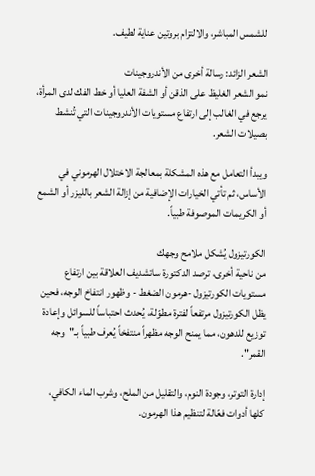للشمس المباشر، والالتزام بروتين عناية لطيف.

الشعر الزائد: رسالة أخرى من الأندروجينات
نمو الشعر الغليظ على الذقن أو الشفة العليا أو خط الفك لدى المرأة، يرجع في الغالب إلى ارتفاع مستويات الأندروجينات التي تُنشط بصيلات الشعر.

ويبدأ التعامل مع هذه المشكلة بمعالجة الاختلال الهرموني في الأساس، ثم تأتي الخيارات الإضافية من إزالة الشعر بالليزر أو الشمع أو الكريمات الموصوفة طبياً.

الكورتيزول يُشكل ملامح وجهك
من ناحية أخرى، ترصد الدكتورة ساتشديف العلاقة بين ارتفاع مستويات الكورتيزول -هرمون الضغط - وظهور انتفاخ الوجه، فحين يظل الكورتيزول مرتفعاً لفترة مطوّلة، يُحدث احتباساً للسوائل وإعادة توزيع للدهون، مما يمنح الوجه مظهراً منتفخاً يُعرف طبياً بـ"وجه القمر".

إدارة التوتر، وجودة النوم، والتقليل من الملح، وشرب الماء الكافي، كلها أدوات فعّالة لتنظيم هذا الهرمون.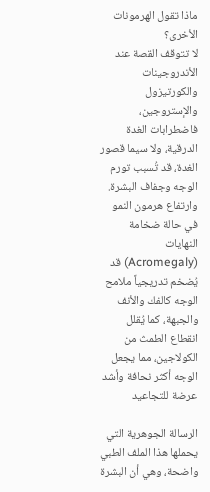ماذا تقول الهرمونات الأخرى؟
لا تتوقف القصة عند الأندروجينات والكورتيزول والإستروجين، فاضطرابات الغدة الدرقية، ولا سيما قصور الغدة، قد تُسبب تورم الوجه وجفاف البشرة. وارتفاع هرمون النمو في حالة ضخامة النهايات (Acromegaly) قد يُضخم تدريجياً ملامح الوجه كالفك والأنف والجبهة، كما يُقلل انقطاع الطمث من الكولاجين، مما يجعل الوجه أكثر نحافة وأشد عرضة للتجاعيد

الرسالة الجوهرية التي يحملها هذا الملف الطبي واضحة، وهي أن البشرة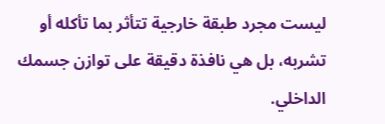ليست مجرد طبقة خارجية تتأثر بما تأكله أو تشربه، بل هي نافذة دقيقة على توازن جسمك الداخلي.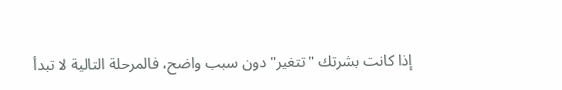إذا كانت بشرتك "تتغير" دون سبب واضح، فالمرحلة التالية لا تبدأ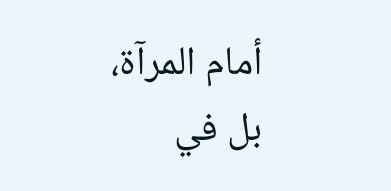أمام المرآة، بل في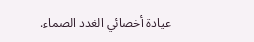عيادة أخصائي الغدد الصماء.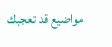مواضيع قد تعجبك